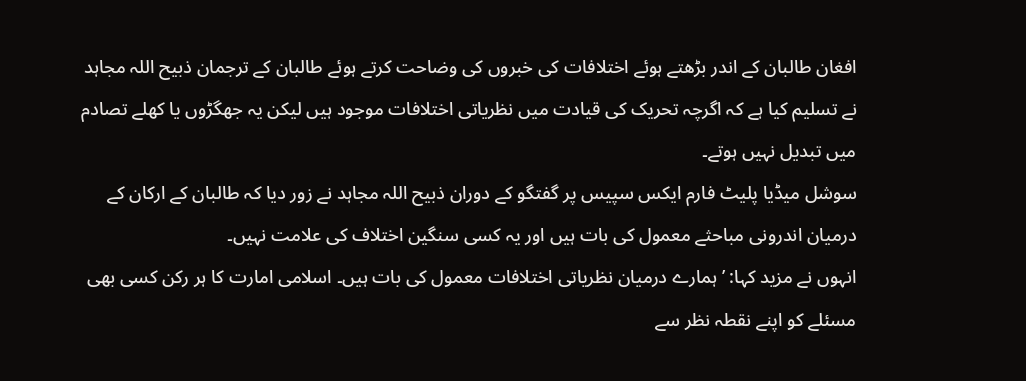افغان طالبان کے اندر بڑھتے ہوئے اختلافات کی خبروں کی وضاحت کرتے ہوئے طالبان کے ترجمان ذبیح اللہ مجاہد نے تسلیم کیا ہے کہ اگرچہ تحریک کی قیادت میں نظریاتی اختلافات موجود ہیں لیکن یہ جھگڑوں یا کھلے تصادم میں تبدیل نہیں ہوتے۔
سوشل میڈیا پلیٹ فارم ایکس سپیس پر گفتگو کے دوران ذبیح اللہ مجاہد نے زور دیا کہ طالبان کے ارکان کے درمیان اندرونی مباحثے معمول کی بات ہیں اور یہ کسی سنگین اختلاف کی علامت نہیں۔
انہوں نے مزید کہا: ’ہمارے درمیان نظریاتی اختلافات معمول کی بات ہیں۔ اسلامی امارت کا ہر رکن کسی بھی مسئلے کو اپنے نقطہ نظر سے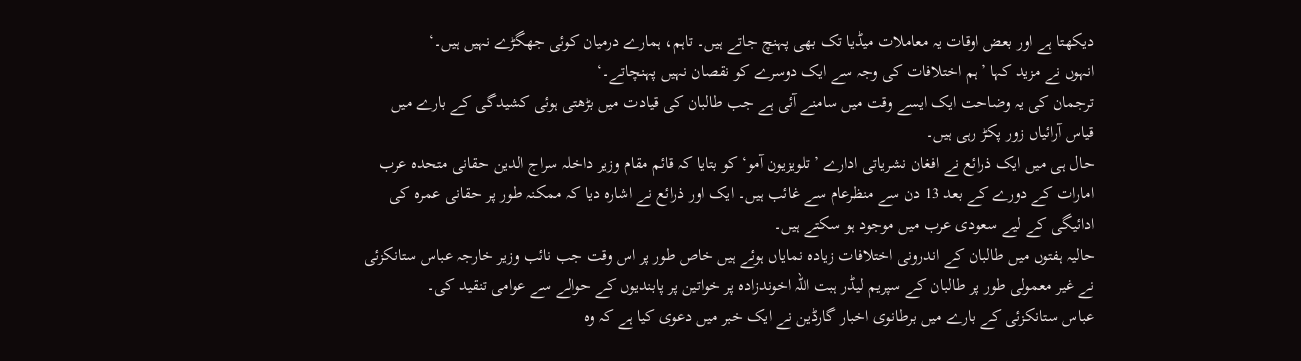دیکھتا ہے اور بعض اوقات یہ معاملات میڈیا تک بھی پہنچ جاتے ہیں۔ تاہم، ہمارے درمیان کوئی جھگڑے نہیں ہیں۔‘
انہوں نے مزید کہا ’ہم اختلافات کی وجہ سے ایک دوسرے کو نقصان نہیں پہنچاتے۔‘
ترجمان کی یہ وضاحت ایک ایسے وقت میں سامنے آئی ہے جب طالبان کی قیادت میں بڑھتی ہوئی کشیدگی کے بارے میں قیاس آرائیاں زور پکڑ رہی ہیں۔
حال ہی میں ایک ذرائع نے افغان نشریاتی ادارے ’تلویزیون آمو‘ کو بتایا کہ قائم مقام وزیر داخلہ سراج الدین حقانی متحدہ عرب امارات کے دورے کے بعد 13 دن سے منظرعام سے غائب ہیں۔ ایک اور ذرائع نے اشارہ دیا کہ ممکنہ طور پر حقانی عمرہ کی ادائیگی کے لیے سعودی عرب میں موجود ہو سکتے ہیں۔
حالیہ ہفتوں میں طالبان کے اندرونی اختلافات زیادہ نمایاں ہوئے ہیں خاص طور پر اس وقت جب نائب وزیر خارجہ عباس ستانکزئی نے غیر معمولی طور پر طالبان کے سپریم لیڈر ہبت اللہ اخوندزادہ پر خواتین پر پابندیوں کے حوالے سے عوامی تنقید کی۔
عباس ستانکزئی کے بارے میں برطانوی اخبار گارڈین نے ایک خبر میں دعوی کیا ہے کہ وہ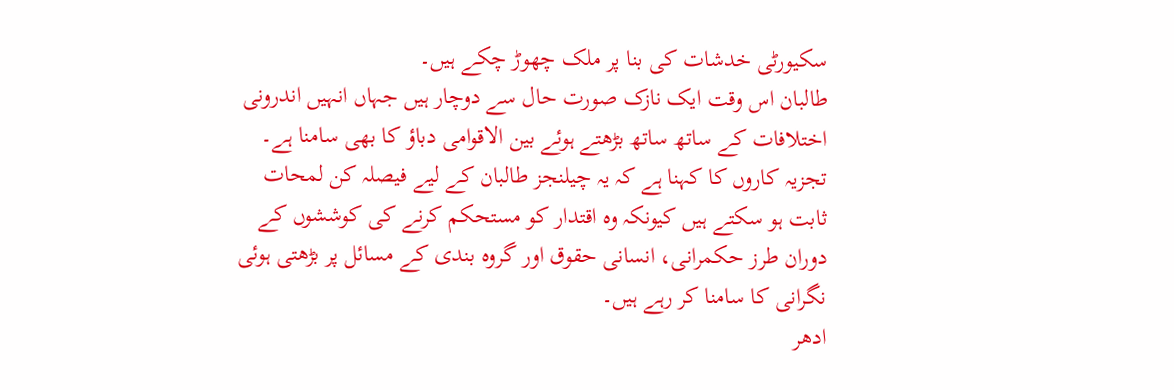سکیورٹی خدشات کی بنا پر ملک چھوڑ چکے ہیں۔
طالبان اس وقت ایک نازک صورت حال سے دوچار ہیں جہاں انہیں اندرونی اختلافات کے ساتھ ساتھ بڑھتے ہوئے بین الاقوامی دباؤ کا بھی سامنا ہے۔
تجزیہ کاروں کا کہنا ہے کہ یہ چیلنجز طالبان کے لیے فیصلہ کن لمحات ثابت ہو سکتے ہیں کیونکہ وہ اقتدار کو مستحکم کرنے کی کوششوں کے دوران طرز حکمرانی، انسانی حقوق اور گروہ بندی کے مسائل پر بڑھتی ہوئی نگرانی کا سامنا کر رہے ہیں۔
ادھر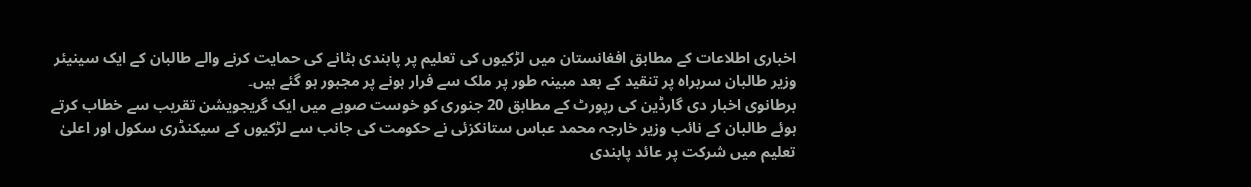اخباری اطلاعات کے مطابق افغانستان میں لڑکیوں کی تعلیم پر پابندی ہٹانے کی حمایت کرنے والے طالبان کے ایک سینیئر وزیر طالبان سربراہ پر تنقید کے بعد مبینہ طور پر ملک سے فرار ہونے پر مجبور ہو گئے ہیں۔
برطانوی اخبار دی گارڈین کی رپورٹ کے مطابق 20 جنوری کو خوست صوبے میں ایک گریجویشن تقریب سے خطاب کرتے ہوئے طالبان کے نائب وزیر خارجہ محمد عباس ستانکزئی نے حکومت کی جانب سے لڑکیوں کے سیکنڈری سکول اور اعلیٰ تعلیم میں شرکت پر عائد پابندی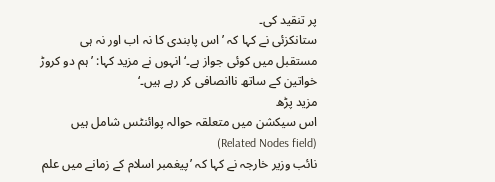پر تنقید کی۔
ستانکزئی نے کہا کہ ’اس پابندی کا نہ اب اور نہ ہی مستقبل میں کوئی جواز ہے۔‘ انہوں نے مزید کہا: ’ہم دو کروڑ خواتین کے ساتھ ناانصافی کر رہے ہیں۔‘
مزید پڑھ
اس سیکشن میں متعلقہ حوالہ پوائنٹس شامل ہیں (Related Nodes field)
نائب وزیر خارجہ نے کہا کہ ’پیغمبر اسلام کے زمانے میں علم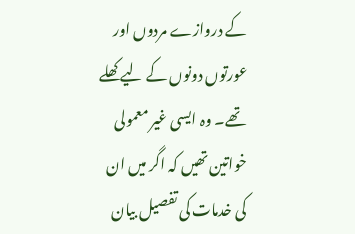کے دروازے مردوں اور عورتوں دونوں کے لیے کھلے تھے۔ وہ ایسی غیر معمولی خواتین تھیں کہ اگر میں ان کی خدمات کی تفصیل بیان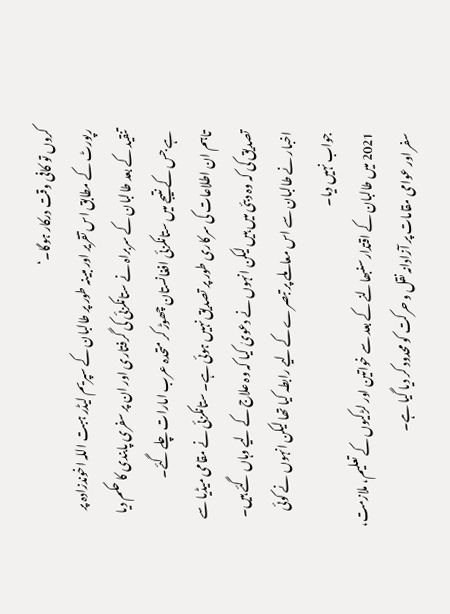کروں تو کافی وقت درکار ہوگا۔‘
رپورٹ کے مطابق اس تقریر اور مبینہ طور پر طالبان کے سپریم لیڈر ہبت اللہ اخوندزادہ پر تنقید کے بعد طالبان کے سربراہ نے ستانکزئی کی گرفتاری اور ان پر سفری پابندی کا حکم دیا ہے جس کے نتیجے میں ستانکزئی افغانستان چھوڑ کر متحدہ عرب امارات چلے گئے۔
تاہم ان اطلاعات کی سرکاری طور پر تصدیق نہیں ہوئی ہے۔ ستانکزئی نے مقامی میڈیا سے تصدیق کی کہ وہ دبئی میں ہیں لیکن انہوں نے دعویٰ کیا کہ وہ علاج کے لیے وہاں گئے ہیں۔
اخبار نے طالبان سے اس معاملے پر تبصرے کے لیے رابطہ کیا تھا لیکن انہوں نے کوئی جواب نہیں دیا۔
2021 میں طالبان کے اقتدار سنبھالنے کے بعد سے خواتین اور لڑکیوں کے تعلیم، ملازمت، سفر اور عوامی مقامات پر آزادانہ نقل و حرکت کو محدود کر دیا گیا ہے۔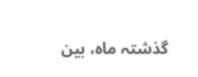گذشتہ ماہ، بین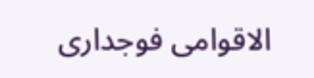الاقوامی فوجداری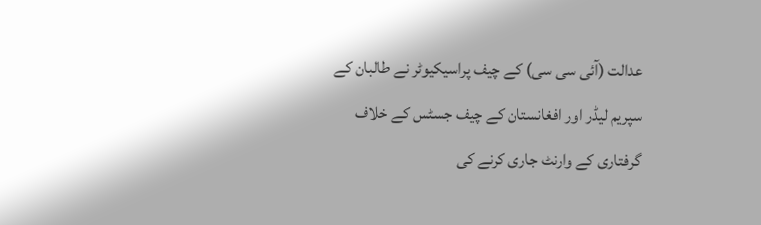عدالت (آئی سی سی) کے چیف پراسیکیوٹر نے طالبان کے سپریم لیڈر اور افغانستان کے چیف جسٹس کے خلاف گرفتاری کے وارنٹ جاری کرنے کی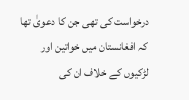درخواست کی تھی جن کا دعویٰ تھا کہ افغانستان میں خواتین اور لڑکیوں کے خلاف ان کی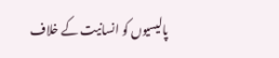پالیسیوں کو انسانیت کے خلاف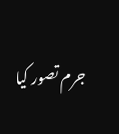جرم تصور کیا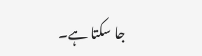جا سکتا ہے۔